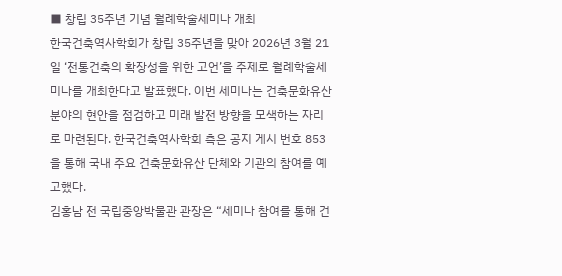■ 창립 35주년 기념 월례학술세미나 개최
한국건축역사학회가 창립 35주년을 맞아 2026년 3월 21일 ‘전통건축의 확장성을 위한 고언’을 주제로 월례학술세미나를 개최한다고 발표했다. 이번 세미나는 건축문화유산 분야의 현안을 점검하고 미래 발전 방향을 모색하는 자리로 마련된다. 한국건축역사학회 측은 공지 게시 번호 853을 통해 국내 주요 건축문화유산 단체와 기관의 참여를 예고했다.
김홍남 전 국립중앙박물관 관장은 “세미나 참여를 통해 건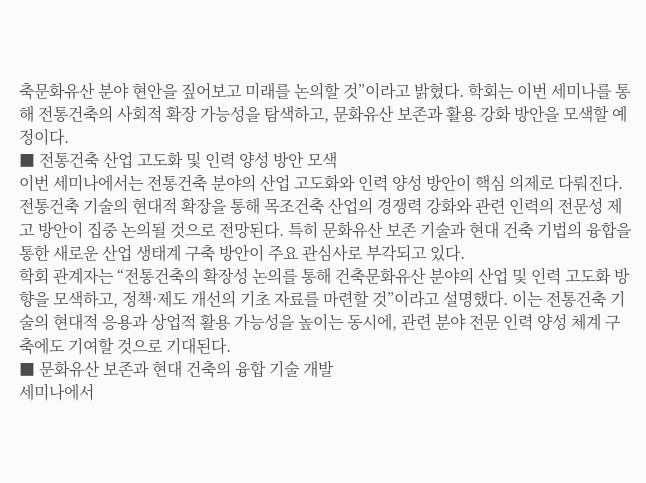축문화유산 분야 현안을 짚어보고 미래를 논의할 것”이라고 밝혔다. 학회는 이번 세미나를 통해 전통건축의 사회적 확장 가능성을 탐색하고, 문화유산 보존과 활용 강화 방안을 모색할 예정이다.
■ 전통건축 산업 고도화 및 인력 양성 방안 모색
이번 세미나에서는 전통건축 분야의 산업 고도화와 인력 양성 방안이 핵심 의제로 다뤄진다. 전통건축 기술의 현대적 확장을 통해 목조건축 산업의 경쟁력 강화와 관련 인력의 전문성 제고 방안이 집중 논의될 것으로 전망된다. 특히 문화유산 보존 기술과 현대 건축 기법의 융합을 통한 새로운 산업 생태계 구축 방안이 주요 관심사로 부각되고 있다.
학회 관계자는 “전통건축의 확장성 논의를 통해 건축문화유산 분야의 산업 및 인력 고도화 방향을 모색하고, 정책·제도 개선의 기초 자료를 마련할 것”이라고 설명했다. 이는 전통건축 기술의 현대적 응용과 상업적 활용 가능성을 높이는 동시에, 관련 분야 전문 인력 양성 체계 구축에도 기여할 것으로 기대된다.
■ 문화유산 보존과 현대 건축의 융합 기술 개발
세미나에서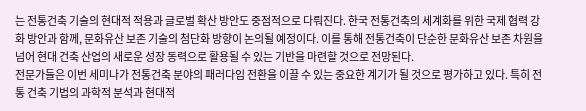는 전통건축 기술의 현대적 적용과 글로벌 확산 방안도 중점적으로 다뤄진다. 한국 전통건축의 세계화를 위한 국제 협력 강화 방안과 함께, 문화유산 보존 기술의 첨단화 방향이 논의될 예정이다. 이를 통해 전통건축이 단순한 문화유산 보존 차원을 넘어 현대 건축 산업의 새로운 성장 동력으로 활용될 수 있는 기반을 마련할 것으로 전망된다.
전문가들은 이번 세미나가 전통건축 분야의 패러다임 전환을 이끌 수 있는 중요한 계기가 될 것으로 평가하고 있다. 특히 전통 건축 기법의 과학적 분석과 현대적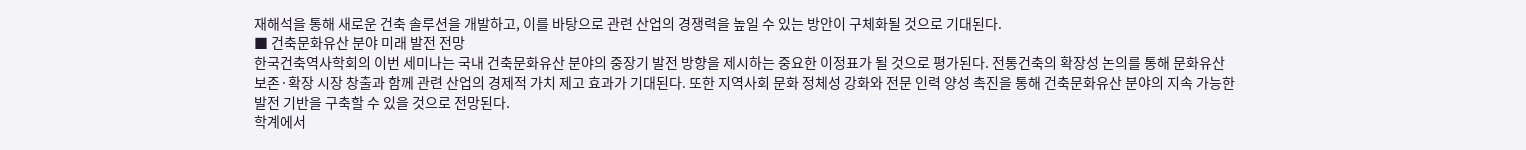재해석을 통해 새로운 건축 솔루션을 개발하고, 이를 바탕으로 관련 산업의 경쟁력을 높일 수 있는 방안이 구체화될 것으로 기대된다.
■ 건축문화유산 분야 미래 발전 전망
한국건축역사학회의 이번 세미나는 국내 건축문화유산 분야의 중장기 발전 방향을 제시하는 중요한 이정표가 될 것으로 평가된다. 전통건축의 확장성 논의를 통해 문화유산 보존·확장 시장 창출과 함께 관련 산업의 경제적 가치 제고 효과가 기대된다. 또한 지역사회 문화 정체성 강화와 전문 인력 양성 촉진을 통해 건축문화유산 분야의 지속 가능한 발전 기반을 구축할 수 있을 것으로 전망된다.
학계에서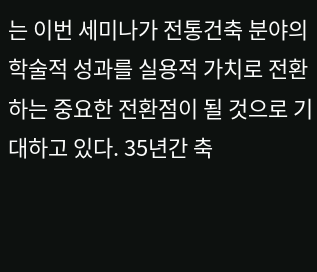는 이번 세미나가 전통건축 분야의 학술적 성과를 실용적 가치로 전환하는 중요한 전환점이 될 것으로 기대하고 있다. 35년간 축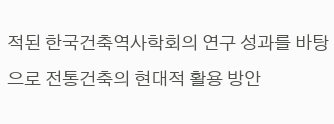적된 한국건축역사학회의 연구 성과를 바탕으로 전통건축의 현대적 활용 방안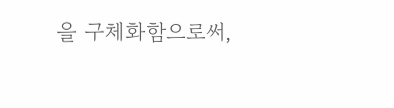을 구체화함으로써,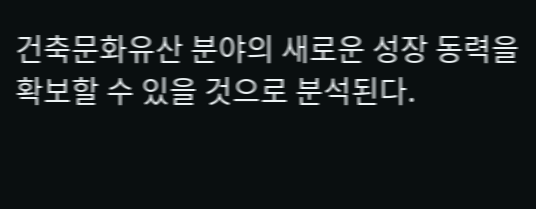건축문화유산 분야의 새로운 성장 동력을 확보할 수 있을 것으로 분석된다.